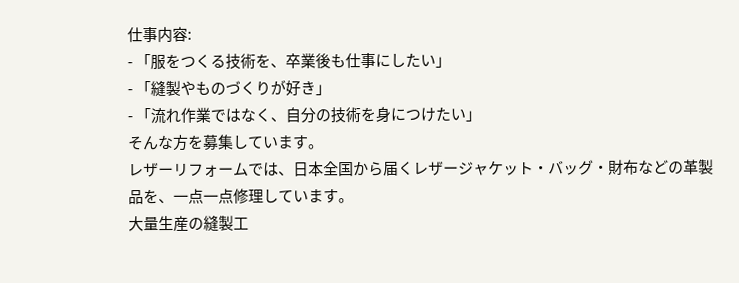仕事内容:
- 「服をつくる技術を、卒業後も仕事にしたい」
- 「縫製やものづくりが好き」
- 「流れ作業ではなく、自分の技術を身につけたい」
そんな方を募集しています。
レザーリフォームでは、日本全国から届くレザージャケット・バッグ・財布などの革製品を、一点一点修理しています。
大量生産の縫製工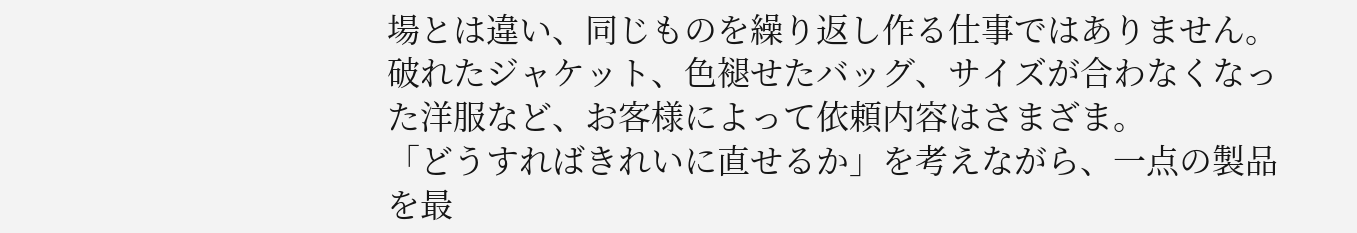場とは違い、同じものを繰り返し作る仕事ではありません。
破れたジャケット、色褪せたバッグ、サイズが合わなくなった洋服など、お客様によって依頼内容はさまざま。
「どうすればきれいに直せるか」を考えながら、一点の製品を最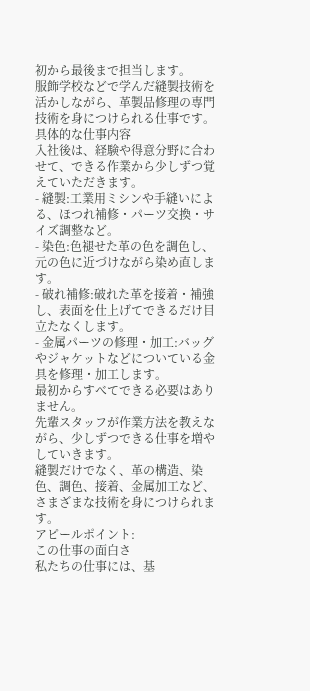初から最後まで担当します。
服飾学校などで学んだ縫製技術を活かしながら、革製品修理の専門技術を身につけられる仕事です。
具体的な仕事内容
入社後は、経験や得意分野に合わせて、できる作業から少しずつ覚えていただきます。
- 縫製:工業用ミシンや手縫いによる、ほつれ補修・パーツ交換・サイズ調整など。
- 染色:色褪せた革の色を調色し、元の色に近づけながら染め直します。
- 破れ補修:破れた革を接着・補強し、表面を仕上げてできるだけ目立たなくします。
- 金属パーツの修理・加工:バッグやジャケットなどについている金具を修理・加工します。
最初からすべてできる必要はありません。
先輩スタッフが作業方法を教えながら、少しずつできる仕事を増やしていきます。
縫製だけでなく、革の構造、染色、調色、接着、金属加工など、さまざまな技術を身につけられます。
アピールポイント:
この仕事の面白さ
私たちの仕事には、基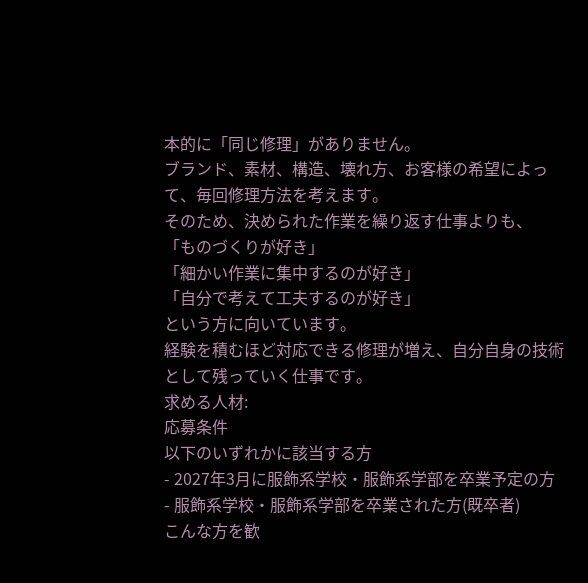本的に「同じ修理」がありません。
ブランド、素材、構造、壊れ方、お客様の希望によって、毎回修理方法を考えます。
そのため、決められた作業を繰り返す仕事よりも、
「ものづくりが好き」
「細かい作業に集中するのが好き」
「自分で考えて工夫するのが好き」
という方に向いています。
経験を積むほど対応できる修理が増え、自分自身の技術として残っていく仕事です。
求める人材:
応募条件
以下のいずれかに該当する方
- 2027年3月に服飾系学校・服飾系学部を卒業予定の方
- 服飾系学校・服飾系学部を卒業された方(既卒者)
こんな方を歓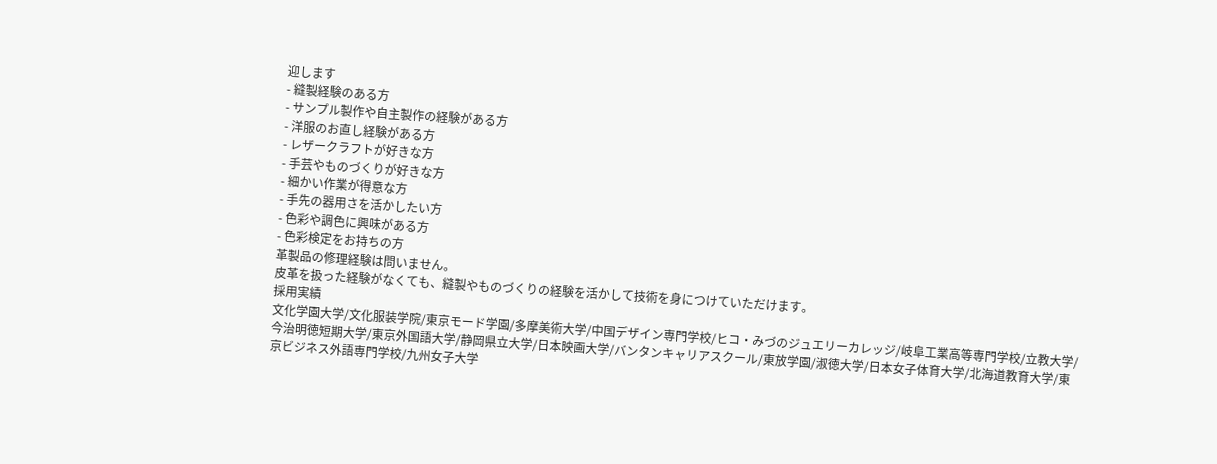迎します
- 縫製経験のある方
- サンプル製作や自主製作の経験がある方
- 洋服のお直し経験がある方
- レザークラフトが好きな方
- 手芸やものづくりが好きな方
- 細かい作業が得意な方
- 手先の器用さを活かしたい方
- 色彩や調色に興味がある方
- 色彩検定をお持ちの方
革製品の修理経験は問いません。
皮革を扱った経験がなくても、縫製やものづくりの経験を活かして技術を身につけていただけます。
採用実績
文化学園大学/文化服装学院/東京モード学園/多摩美術大学/中国デザイン専門学校/ヒコ・みづのジュエリーカレッジ/岐阜工業高等専門学校/立教大学/今治明徳短期大学/東京外国語大学/静岡県立大学/日本映画大学/バンタンキャリアスクール/東放学園/淑徳大学/日本女子体育大学/北海道教育大学/東京ビジネス外語専門学校/九州女子大学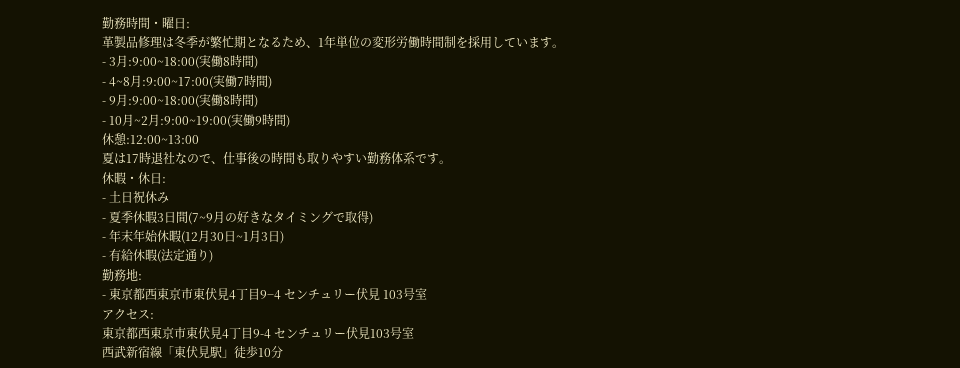勤務時間・曜日:
革製品修理は冬季が繁忙期となるため、1年単位の変形労働時間制を採用しています。
- 3月:9:00~18:00(実働8時間)
- 4~8月:9:00~17:00(実働7時間)
- 9月:9:00~18:00(実働8時間)
- 10月~2月:9:00~19:00(実働9時間)
休憩:12:00~13:00
夏は17時退社なので、仕事後の時間も取りやすい勤務体系です。
休暇・休日:
- 土日祝休み
- 夏季休暇3日間(7~9月の好きなタイミングで取得)
- 年末年始休暇(12月30日~1月3日)
- 有給休暇(法定通り)
勤務地:
- 東京都西東京市東伏見4丁目9−4 センチュリー伏見 103号室
アクセス:
東京都西東京市東伏見4丁目9-4 センチュリー伏見103号室
西武新宿線「東伏見駅」徒歩10分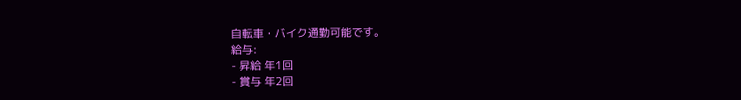自転車・バイク通勤可能です。
給与:
- 昇給 年1回
- 賞与 年2回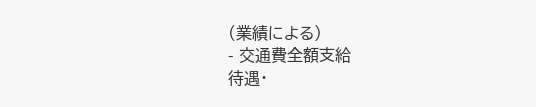(業績による)
- 交通費全額支給
待遇・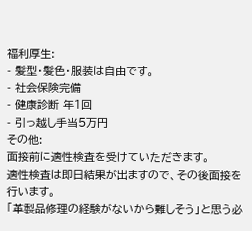福利厚生:
- 髪型・髪色・服装は自由です。
- 社会保険完備
- 健康診断 年1回
- 引っ越し手当5万円
その他:
面接前に適性検査を受けていただきます。
適性検査は即日結果が出ますので、その後面接を行います。
「革製品修理の経験がないから難しそう」と思う必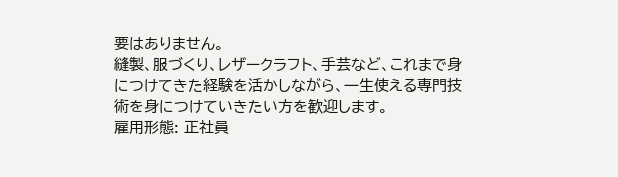要はありません。
縫製、服づくり、レザークラフト、手芸など、これまで身につけてきた経験を活かしながら、一生使える専門技術を身につけていきたい方を歓迎します。
雇用形態: 正社員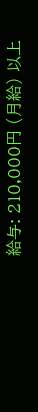給与: 210,000円 (月給) 以上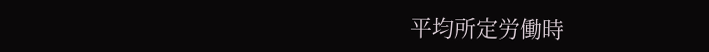平均所定労働時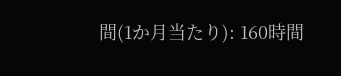間(1か月当たり): 160時間